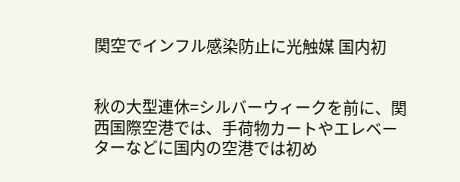関空でインフル感染防止に光触媒 国内初


秋の大型連休=シルバーウィークを前に、関西国際空港では、手荷物カートやエレベーターなどに国内の空港では初め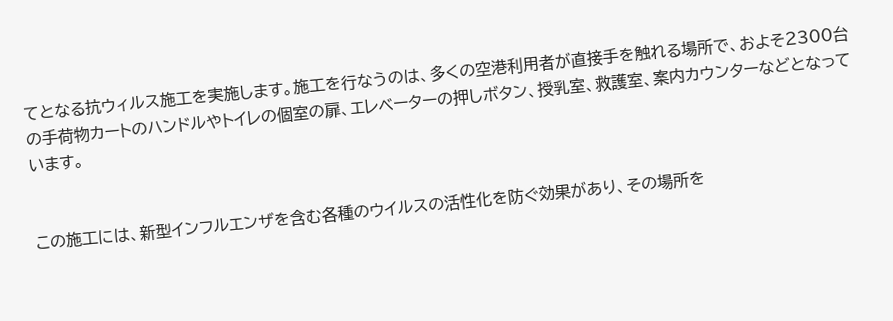てとなる抗ウィルス施工を実施します。施工を行なうのは、多くの空港利用者が直接手を触れる場所で、およそ2300台の手荷物カートのハンドルやトイレの個室の扉、エレベーターの押しボタン、授乳室、救護室、案内カウンターなどとなっています。


この施工には、新型インフルエンザを含む各種のウイルスの活性化を防ぐ効果があり、その場所を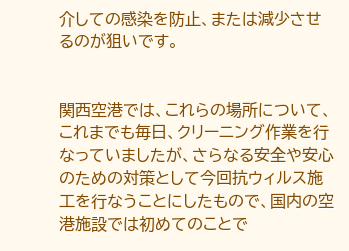介しての感染を防止、または減少させるのが狙いです。


関西空港では、これらの場所について、これまでも毎日、クリーニング作業を行なっていましたが、さらなる安全や安心のための対策として今回抗ウィルス施工を行なうことにしたもので、国内の空港施設では初めてのことで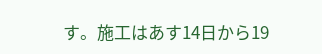す。施工はあす14日から19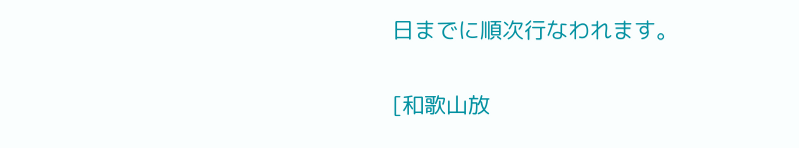日までに順次行なわれます。


[和歌山放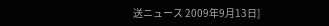送ニュース 2009年9月13日]